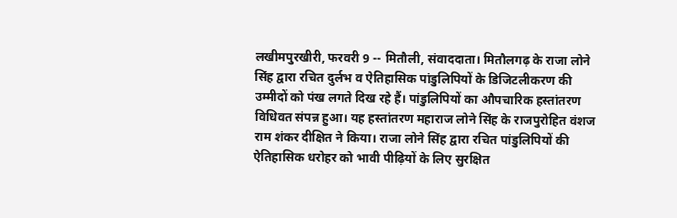लखीमपुरखीरी, फरवरी 9 -- मितौली, संवाददाता। मितौलगढ़ के राजा लोने सिंह द्वारा रचित दुर्लभ व ऐतिहासिक पांडुलिपियों के डिजिटलीकरण की उम्मीदों को पंख लगते दिख रहे हैं। पांडुलिपियों का औपचारिक हस्तांतरण विधिवत संपन्न हुआ। यह हस्तांतरण महाराज लोने सिंह के राजपुरोहित वंशज राम शंकर दीक्षित ने किया। राजा लोने सिंह द्वारा रचित पांडुलिपियों की ऐतिहासिक धरोहर को भावी पीढ़ियों के लिए सुरक्षित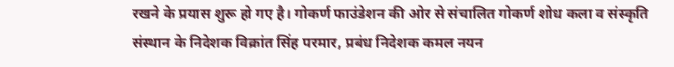रखने के प्रयास शुरू हो गए है। गोकर्ण फाउंडेशन की ओर से संचालित गोकर्ण शोध कला व संस्कृति संस्थान के निदेशक विक्रांत सिंह परमार, प्रबंध निदेशक कमल नयन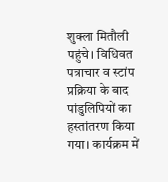शुक्ला मितौली पहुंचे। विधिवत पत्राचार व स्टांप प्रक्रिया के बाद पांडुलिपियों का हस्तांतरण किया गया। कार्यक्रम में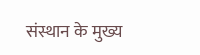संस्थान के मुख्य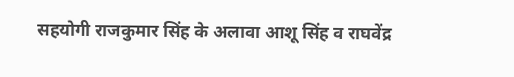सहयोगी राजकुमार सिंह के अलावा आशू सिंह व राघवेंद्र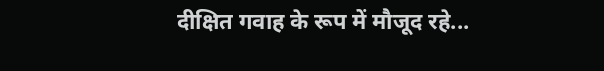दीक्षित गवाह के रूप में मौजूद रहे...